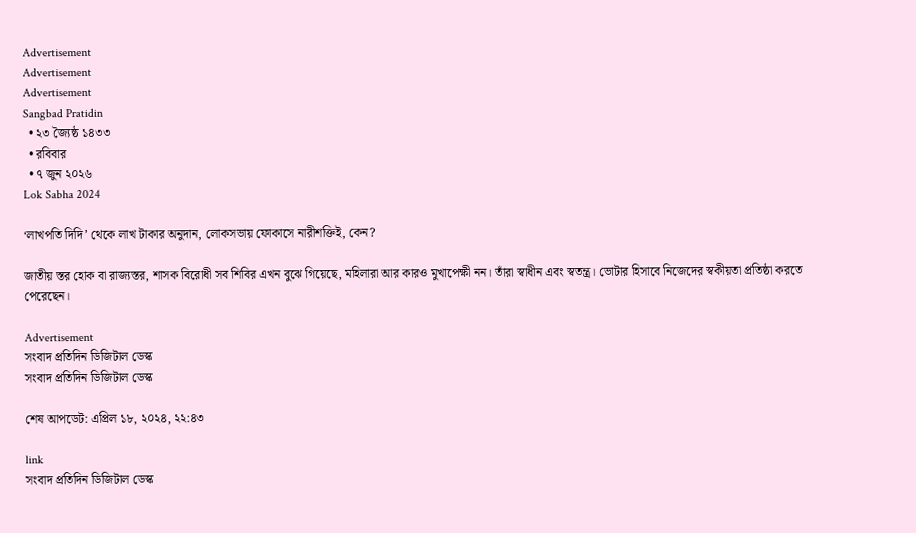Advertisement
Advertisement
Advertisement
Sangbad Pratidin
  • ২৩ জ্যৈষ্ঠ ১৪৩৩
  • রবিবার
  • ৭ জুন ২০২৬
Lok Sabha 2024

‘লাখপতি দিদি’ থেকে লাখ টাকার অনুদান, লোকসভায় ফোকাসে নারীশক্তিই, কেন?

জাতীয় স্তর হোক বা রাজ্যস্তর, শাসক বিরোধী সব শিবির এখন বুঝে গিয়েছে, মহিলারা আর কারও মুখাপেক্ষী নন। তাঁরা স্বাধীন এবং স্বতন্ত্র। ভোটার হিসাবে নিজেদের স্বকীয়তা প্রতিষ্ঠা করতে পেরেছেন।

Advertisement
সংবাদ প্রতিদিন ডিজিটাল ডেস্ক
সংবাদ প্রতিদিন ডিজিটাল ডেস্ক

শেষ আপডেট: এপ্রিল ১৮, ২০২৪, ২২:৪৩

link
সংবাদ প্রতিদিন ডিজিটাল ডেস্ক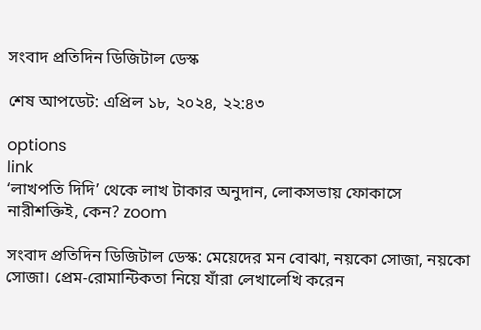সংবাদ প্রতিদিন ডিজিটাল ডেস্ক

শেষ আপডেট: এপ্রিল ১৮, ২০২৪, ২২:৪৩

options
link
‘লাখপতি দিদি’ থেকে লাখ টাকার অনুদান, লোকসভায় ফোকাসে নারীশক্তিই, কেন? zoom

সংবাদ প্রতিদিন ডিজিটাল ডেস্ক: মেয়েদের মন বোঝা, নয়কো সোজা, নয়কো সোজা। প্রেম-রোমান্টিকতা নিয়ে যাঁরা লেখালেখি করেন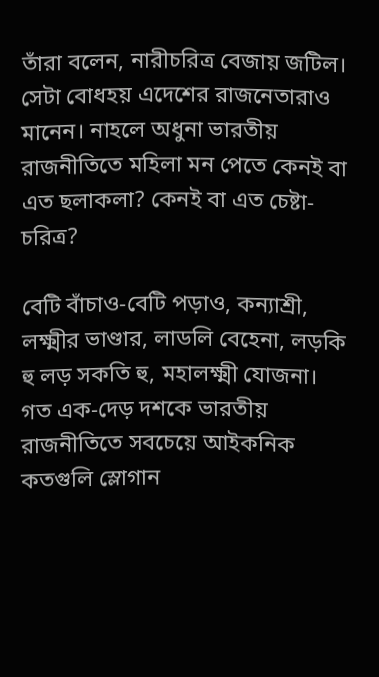তাঁরা বলেন, নারীচরিত্র বেজায় জটিল। সেটা বোধহয় এদেশের রাজনেতারাও মানেন। নাহলে অধুনা ভারতীয় রাজনীতিতে মহিলা মন পেতে কেনই বা এত ছলাকলা? কেনই বা এত চেষ্টা-চরিত্র?

বেটি বাঁচাও-বেটি পড়াও, কন্যাশ্রী, লক্ষ্মীর ভাণ্ডার, লাডলি বেহেনা, লড়কি হু লড় সকতি হু, মহালক্ষ্মী যোজনা। গত এক-দেড় দশকে ভারতীয় রাজনীতিতে সবচেয়ে আইকনিক কতগুলি স্লোগান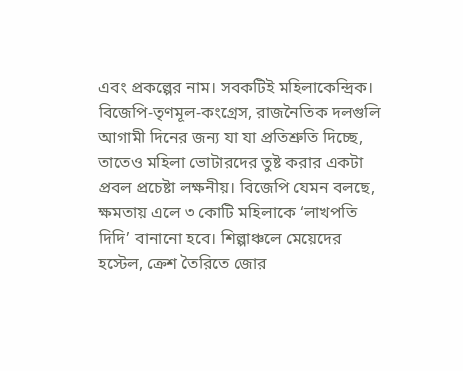এবং প্রকল্পের নাম। সবকটিই মহিলাকেন্দ্রিক। বিজেপি-তৃণমূল-কংগ্রেস, রাজনৈতিক দলগুলি আগামী দিনের জন্য যা যা প্রতিশ্রুতি দিচ্ছে, তাতেও মহিলা ভোটারদের তুষ্ট করার একটা প্রবল প্রচেষ্টা লক্ষনীয়। বিজেপি যেমন বলছে, ক্ষমতায় এলে ৩ কোটি মহিলাকে ‘লাখপতি দিদি’ বানানো হবে। শিল্পাঞ্চলে মেয়েদের হস্টেল, ক্রেশ তৈরিতে জোর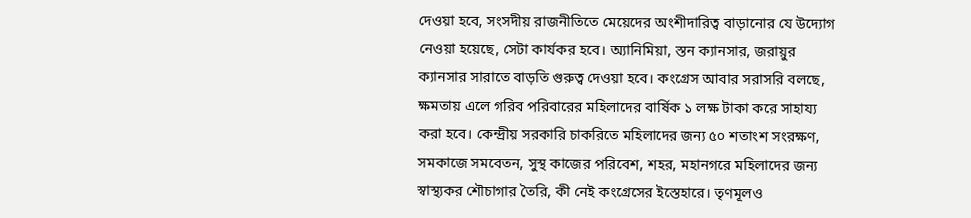দেওয়া হবে, সংসদীয় রাজনীতিতে মেয়েদের অংশীদারিত্ব বাড়ানোর যে উদ্যোগ নেওয়া হয়েছে, সেটা কার্যকর হবে। অ্যানিমিয়া, স্তন ক্যানসার, জরায়ুর ক্যানসার সারাতে বাড়তি গুরুত্ব দেওয়া হবে। কংগ্রেস আবার সরাসরি বলছে, ক্ষমতায় এলে গরিব পরিবারের মহিলাদের বার্ষিক ১ লক্ষ টাকা করে সাহায্য করা হবে। কেন্দ্রীয় সরকারি চাকরিতে মহিলাদের জন্য ৫০ শতাংশ সংরক্ষণ, সমকাজে সমবেতন, সুস্থ কাজের পরিবেশ, শহর, মহানগরে মহিলাদের জন্য স্বাস্থ্যকর শৌচাগার তৈরি, কী নেই কংগ্রেসের ইস্তেহারে। তৃণমূলও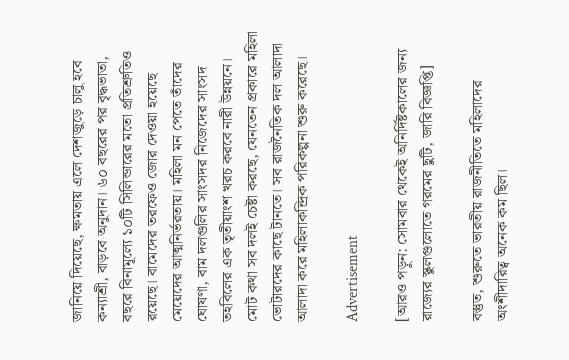জানিয়ে দিয়েছে, ক্ষমতায় এলে দেশজুড়ে চালু হবে কন্যাশ্রী, বাড়বে অনুদান। ৬০ বছরের পর বৃদ্ধভাতা, বছরে বিনামূল্যে ১০টি সিলিন্ডারের মতো প্রতিশ্রুতিও রয়েছে। বামেদের তরফেও জোর দেওয়া হয়েছে মেয়েদের আত্মনির্ভরতায়। মহিলা মন পেতে তাঁদের ঘোষণা, বাম দলগুলির সাংসদর নিজেদের সাংসদ তহবিলের এক তৃতীয়াংশ খরচ করবে নারী উন্নয়নে।  মোট কথা সব দলই চেষ্টা করছে, যেনতেন প্রকারে মহিলা ভোটারদের কাছে টানতে। সব রাজনৈতিক দল আলাদা আলাদা করে মহিলাকন্দ্রিক পরিকল্পনা শুরু করেছে।

Advertisement

[আরও পড়ুন: সোমবার থেকেই অনির্দিষ্টকালের জন্য রাজ্যের স্কুলগুলোতে গরমের ছুটি, জারি বিজ্ঞপ্তি]

বস্তুত, শুরুতে ভারতীয় রাজনীতিতে মহিলাদের  অংশীদারিত্ব অনেক কম ছিল।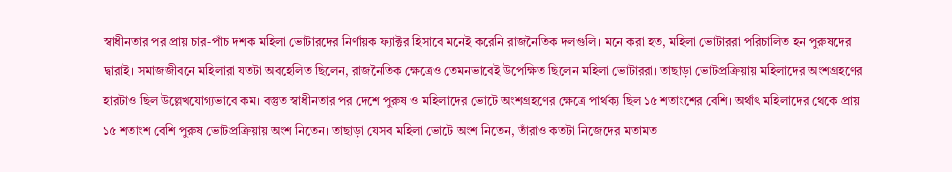স্বাধীনতার পর প্রায় চার-পাঁচ দশক মহিলা ভোটারদের নির্ণায়ক ফ্যাক্টর হিসাবে মনেই করেনি রাজনৈতিক দলগুলি। মনে করা হত, মহিলা ভোটাররা পরিচালিত হন পুরুষদের দ্বারাই। সমাজজীবনে মহিলারা যতটা অবহেলিত ছিলেন, রাজনৈতিক ক্ষেত্রেও তেমনভাবেই উপেক্ষিত ছিলেন মহিলা ভোটাররা। তাছাড়া ভোটপ্রক্রিয়ায় মহিলাদের অংশগ্রহণের হারটাও ছিল উল্লেখযোগ্যভাবে কম। বস্তুত স্বাধীনতার পর দেশে পুরুষ ও মহিলাদের ভোটে অংশগ্রহণের ক্ষেত্রে পার্থক্য ছিল ১৫ শতাংশের বেশি। অর্থাৎ মহিলাদের থেকে প্রায় ১৫ শতাংশ বেশি পুরুষ ভোটপ্রক্রিয়ায় অংশ নিতেন। তাছাড়া যেসব মহিলা ভোটে অংশ নিতেন, তাঁরাও কতটা নিজেদের মতামত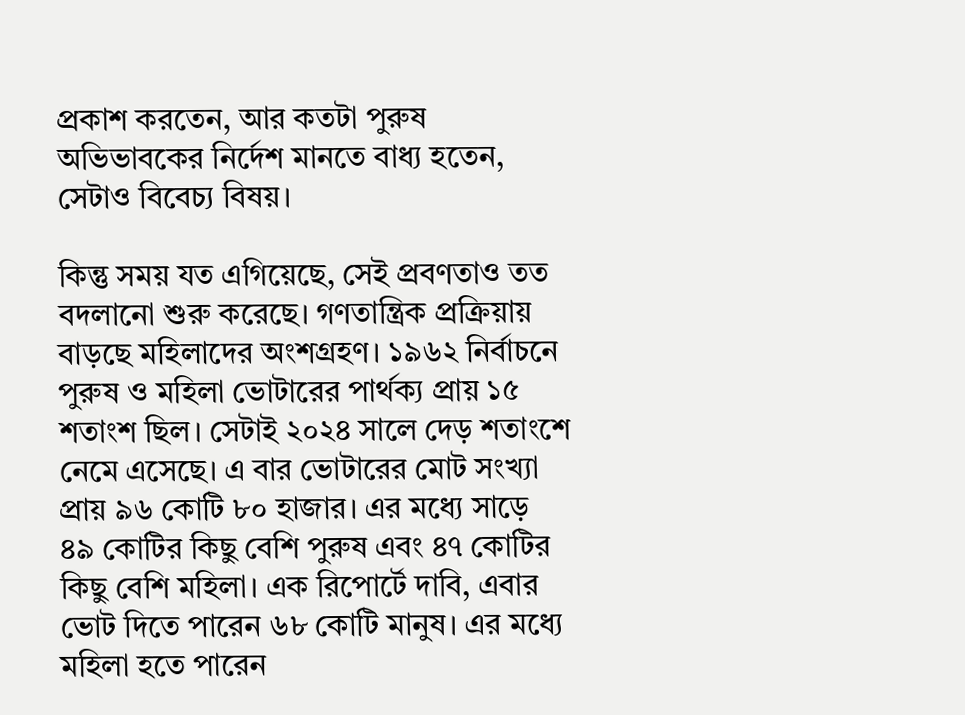প্রকাশ করতেন, আর কতটা পুরুষ অভিভাবকের নির্দেশ মানতে বাধ্য হতেন, সেটাও বিবেচ্য বিষয়।

কিন্তু সময় যত এগিয়েছে, সেই প্রবণতাও তত বদলানো শুরু করেছে। গণতান্ত্রিক প্রক্রিয়ায় বাড়ছে মহিলাদের অংশগ্রহণ। ১৯৬২ নির্বাচনে পুরুষ ও মহিলা ভোটারের পার্থক্য প্রায় ১৫ শতাংশ ছিল। সেটাই ২০২৪ সালে দেড় শতাংশে নেমে এসেছে। এ বার ভোটারের মোট সংখ্যা প্রায় ৯৬ কোটি ৮০ হাজার। এর মধ্যে সাড়ে ৪৯ কোটির কিছু বেশি পুরুষ এবং ৪৭ কোটির কিছু বেশি মহিলা। এক রিপোর্টে দাবি, এবার ভোট দিতে পারেন ৬৮ কোটি মানুষ। এর মধ্যে মহিলা হতে পারেন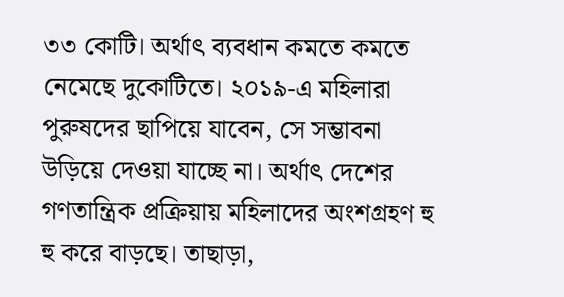৩৩ কোটি। অর্থাৎ ব্যবধান কমতে কমতে নেমেছে দুকোটিতে। ২০১৯-এ মহিলারা পুরুষদের ছাপিয়ে যাবেন, সে সম্ভাবনা উড়িয়ে দেওয়া যাচ্ছে না। অর্থাৎ দেশের গণতান্ত্রিক প্রক্রিয়ায় মহিলাদের অংশগ্রহণ হু হু করে বাড়ছে। তাছাড়া,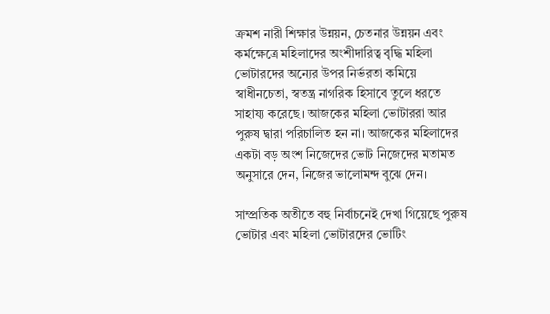ক্রমশ নারী শিক্ষার উন্নয়ন, চেতনার উন্নয়ন এবং কর্মক্ষেত্রে মহিলাদের অংশীদারিত্ব বৃদ্ধি মহিলা ভোটারদের অন্যের উপর নির্ভরতা কমিয়ে স্বাধীনচেতা, স্বতন্ত্র নাগরিক হিসাবে তুলে ধরতে সাহায্য করেছে। আজকের মহিলা ভোটাররা আর পুরুষ দ্বারা পরিচালিত হন না। আজকের মহিলাদের একটা বড় অংশ নিজেদের ভোট নিজেদের মতামত অনুসারে দেন, নিজের ভালোমন্দ বুঝে দেন।

সাম্প্রতিক অতীতে বহু নির্বাচনেই দেখা গিয়েছে পুরুষ ভোটার এবং মহিলা ভোটারদের ভোটিং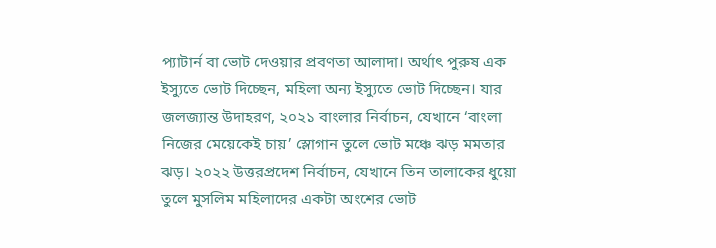প্যাটার্ন বা ভোট দেওয়ার প্রবণতা আলাদা। অর্থাৎ পুরুষ এক ইস্যুতে ভোট দিচ্ছেন, মহিলা অন্য ইস্যুতে ভোট দিচ্ছেন। যার জলজ্যান্ত উদাহরণ, ২০২১ বাংলার নির্বাচন, যেখানে ‘বাংলা নিজের মেয়েকেই চায়’ স্লোগান তুলে ভোট মঞ্চে ঝড় মমতার ঝড়। ২০২২ উত্তরপ্রদেশ নির্বাচন, যেখানে তিন তালাকের ধুয়ো তুলে মুসলিম মহিলাদের একটা অংশের ভোট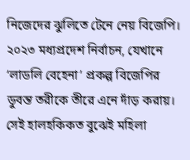নিজেদের ঝুলিতে টেনে নেয় বিজেপি। ২০২৩ মধ্যপ্রদেশ নির্বাচন, যেখানে ‘লাডলি বেহেনা’ প্রকল্প বিজেপির ডুবন্ত তরীকে তীরে এনে দাঁড় করায়। সেই হালহকিকত বুঝেই মহিলা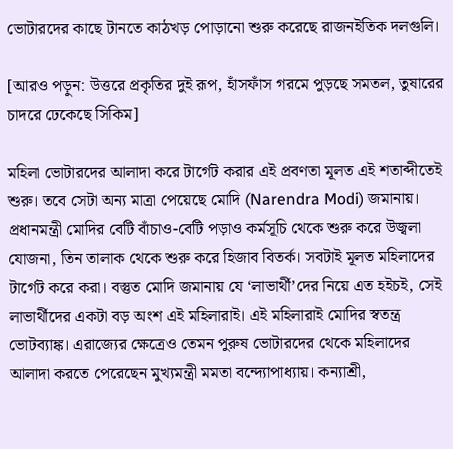ভোটারদের কাছে টানতে কাঠখড় পোড়ানো শুরু করেছে রাজনইতিক দলগুলি।

[আরও পড়ুন: উত্তরে প্রকৃতির দুই রূপ, হাঁসফাঁস গরমে পুড়ছে সমতল, তুষারের চাদরে ঢেকেছে সিকিম]

মহিলা ভোটারদের আলাদা করে টার্গেট করার এই প্রবণতা মূলত এই শতাব্দীতেই শুরু। তবে সেটা অন্য মাত্রা পেয়েছে মোদি (Narendra Modi) জমানায়। প্রধানমন্ত্রী মোদির বেটি বাঁচাও-বেটি পড়াও কর্মসূচি থেকে শুরু করে উজ্বলা যোজনা, তিন তালাক থেকে শুরু করে হিজাব বিতর্ক। সবটাই মূলত মহিলাদের টার্গেট করে করা। বস্তুত মোদি জমানায় যে ‘লাভার্থী’দের নিয়ে এত হইচই, সেই লাভার্থীদের একটা বড় অংশ এই মহিলারাই। এই মহিলারাই মোদির স্বতন্ত্র ভোটব্যাঙ্ক। এরাজ্যের ক্ষেত্রেও তেমন পুরুষ ভোটারদের থেকে মহিলাদের আলাদা করতে পেরেছেন মুখ্যমন্ত্রী মমতা বন্দ্যোপাধ্যায়। কন্যাশ্রী,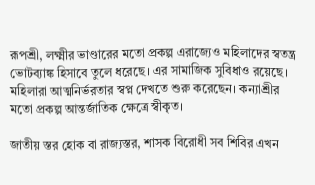রূপশ্রী, লক্ষ্মীর ভাণ্ডারের মতো প্রকল্প এরাজ্যেও মহিলাদের স্বতন্ত্র ভোটব্যাঙ্ক হিসাবে তুলে ধরেছে। এর সামাজিক সুবিধাও রয়েছে। মহিলারা আত্মনির্ভরতার স্বপ্ন দেখতে শুরু করেছেন। কন্যাশ্রীর মতো প্রকল্প আন্তর্জাতিক ক্ষেত্রে স্বীকৃত।

জাতীয় স্তর হোক বা রাজ্যস্তর, শাসক বিরোধী সব শিবির এখন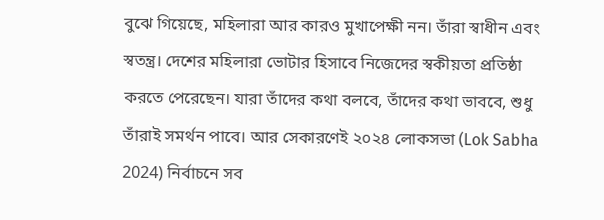বুঝে গিয়েছে, মহিলারা আর কারও মুখাপেক্ষী নন। তাঁরা স্বাধীন এবং স্বতন্ত্র। দেশের মহিলারা ভোটার হিসাবে নিজেদের স্বকীয়তা প্রতিষ্ঠা করতে পেরেছেন। যারা তাঁদের কথা বলবে, তাঁদের কথা ভাববে, শুধু তাঁরাই সমর্থন পাবে। আর সেকারণেই ২০২৪ লোকসভা (Lok Sabha 2024) নির্বাচনে সব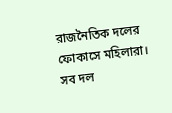রাজনৈতিক দলের ফোকাসে মহিলারা। সব দল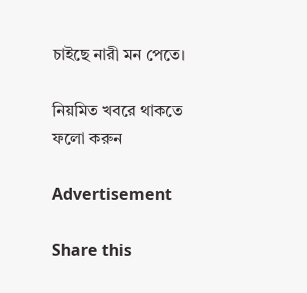চাইছে নারী মন পেতে।

নিয়মিত খবরে থাকতে ফলো করুন

Advertisement

Share this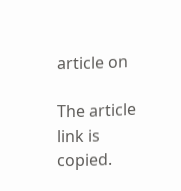article on

The article link is copied.